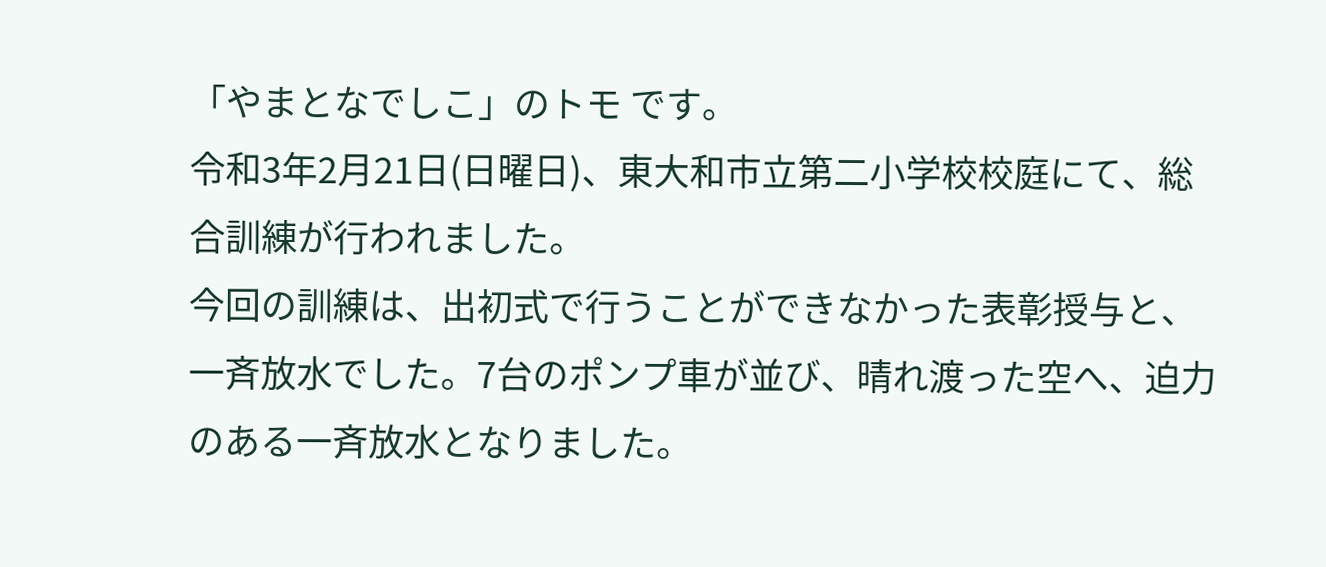「やまとなでしこ」のトモ です。
令和3年2月21日(日曜日)、東大和市立第二小学校校庭にて、総合訓練が行われました。
今回の訓練は、出初式で行うことができなかった表彰授与と、一斉放水でした。7台のポンプ車が並び、晴れ渡った空へ、迫力のある一斉放水となりました。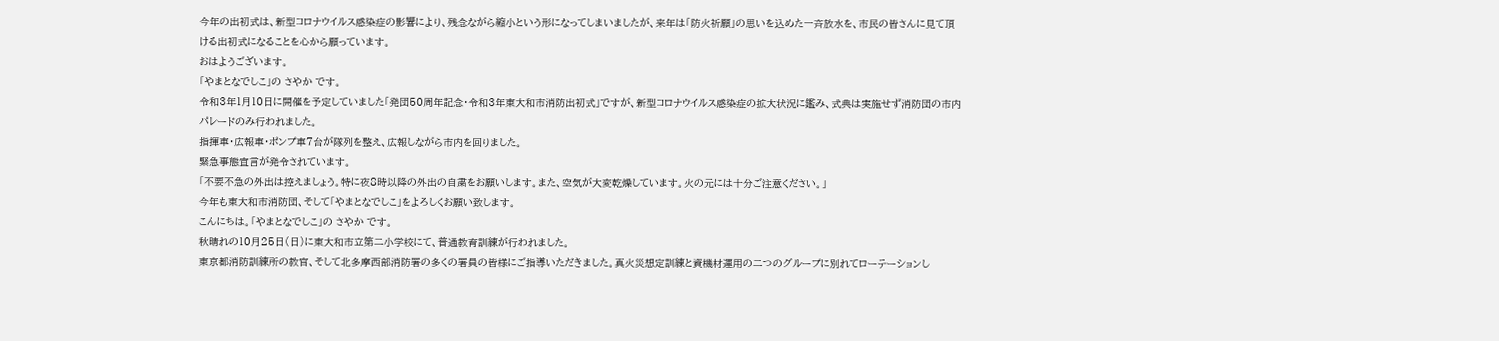今年の出初式は、新型コロナウイルス感染症の影響により、残念ながら縮小という形になってしまいましたが、来年は「防火祈願」の思いを込めた一斉放水を、市民の皆さんに見て頂ける出初式になることを心から願っています。
おはようございます。
「やまとなでしこ」の さやか です。
令和3年1月10日に開催を予定していました「発団50周年記念・令和3年東大和市消防出初式」ですが、新型コロナウイルス感染症の拡大状況に鑑み、式典は実施せず消防団の市内パレードのみ行われました。
指揮車・広報車・ポンプ車7台が隊列を整え、広報しながら市内を回りました。
緊急事態宣言が発令されています。
「不要不急の外出は控えましょう。特に夜8時以降の外出の自粛をお願いします。また、空気が大変乾燥しています。火の元には十分ご注意ください。」
今年も東大和市消防団、そして「やまとなでしこ」をよろしくお願い致します。
こんにちは。「やまとなでしこ」の さやか です。
秋晴れの10月25日(日)に東大和市立第二小学校にて、普通教育訓練が行われました。
東京都消防訓練所の教官、そして北多摩西部消防署の多くの署員の皆様にご指導いただきました。真火災想定訓練と資機材運用の二つのグループに別れてローテーションし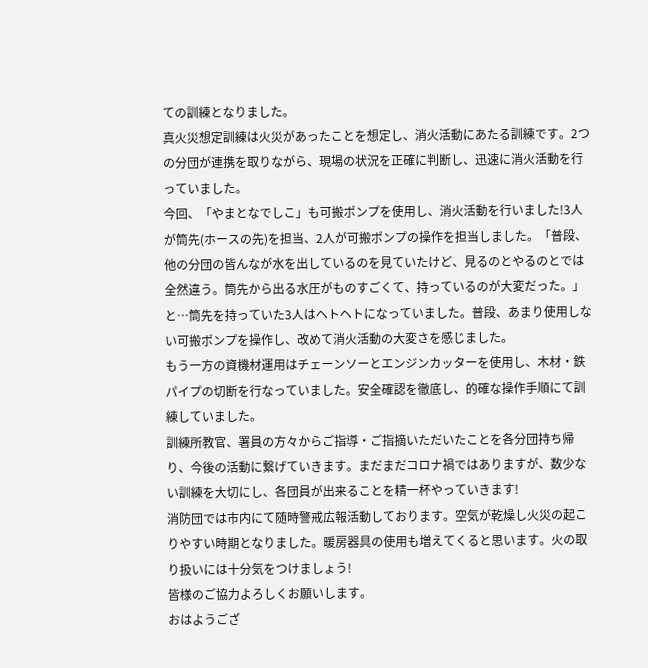ての訓練となりました。
真火災想定訓練は火災があったことを想定し、消火活動にあたる訓練です。2つの分団が連携を取りながら、現場の状況を正確に判断し、迅速に消火活動を行っていました。
今回、「やまとなでしこ」も可搬ポンプを使用し、消火活動を行いました!3人が筒先(ホースの先)を担当、2人が可搬ポンプの操作を担当しました。「普段、他の分団の皆んなが水を出しているのを見ていたけど、見るのとやるのとでは全然違う。筒先から出る水圧がものすごくて、持っているのが大変だった。」と…筒先を持っていた3人はヘトヘトになっていました。普段、あまり使用しない可搬ポンプを操作し、改めて消火活動の大変さを感じました。
もう一方の資機材運用はチェーンソーとエンジンカッターを使用し、木材・鉄パイプの切断を行なっていました。安全確認を徹底し、的確な操作手順にて訓練していました。
訓練所教官、署員の方々からご指導・ご指摘いただいたことを各分団持ち帰り、今後の活動に繋げていきます。まだまだコロナ禍ではありますが、数少ない訓練を大切にし、各団員が出来ることを精一杯やっていきます!
消防団では市内にて随時警戒広報活動しております。空気が乾燥し火災の起こりやすい時期となりました。暖房器具の使用も増えてくると思います。火の取り扱いには十分気をつけましょう!
皆様のご協力よろしくお願いします。
おはようござ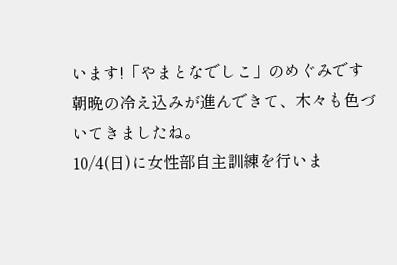います!「やまとなでしこ」のめぐみです
朝晩の冷え込みが進んできて、木々も色づいてきましたね。
10/4(日)に女性部自主訓練を行いま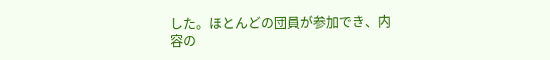した。ほとんどの団員が参加でき、内容の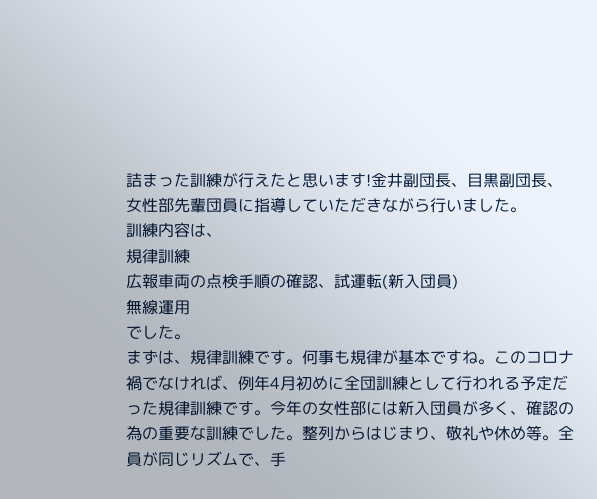詰まった訓練が行えたと思います!金井副団長、目黒副団長、女性部先輩団員に指導していただきながら行いました。
訓練内容は、
規律訓練
広報車両の点検手順の確認、試運転(新入団員)
無線運用
でした。
まずは、規律訓練です。何事も規律が基本ですね。このコロナ禍でなければ、例年4月初めに全団訓練として行われる予定だった規律訓練です。今年の女性部には新入団員が多く、確認の為の重要な訓練でした。整列からはじまり、敬礼や休め等。全員が同じリズムで、手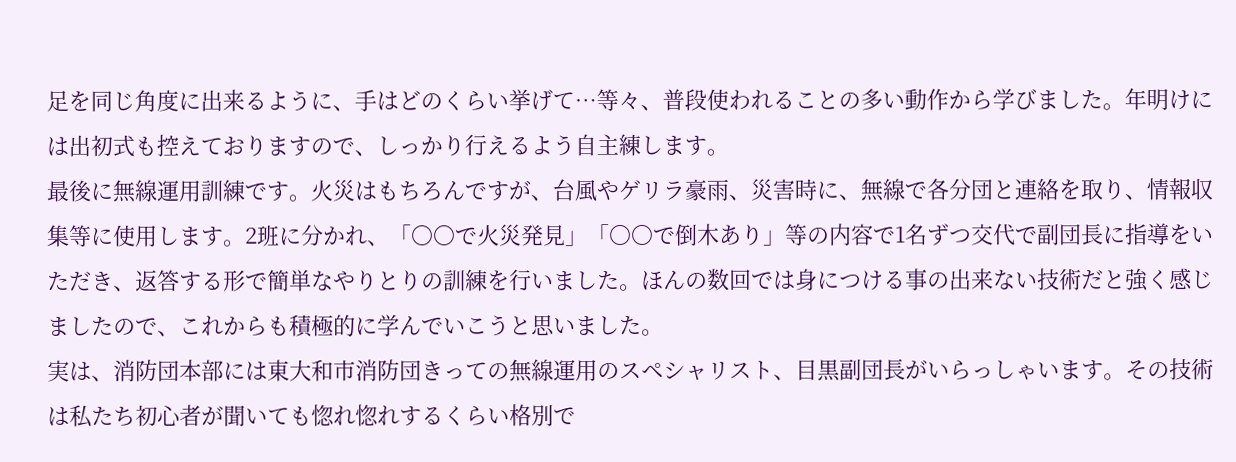足を同じ角度に出来るように、手はどのくらい挙げて…等々、普段使われることの多い動作から学びました。年明けには出初式も控えておりますので、しっかり行えるよう自主練します。
最後に無線運用訓練です。火災はもちろんですが、台風やゲリラ豪雨、災害時に、無線で各分団と連絡を取り、情報収集等に使用します。2班に分かれ、「〇〇で火災発見」「〇〇で倒木あり」等の内容で1名ずつ交代で副団長に指導をいただき、返答する形で簡単なやりとりの訓練を行いました。ほんの数回では身につける事の出来ない技術だと強く感じましたので、これからも積極的に学んでいこうと思いました。
実は、消防団本部には東大和市消防団きっての無線運用のスペシャリスト、目黒副団長がいらっしゃいます。その技術は私たち初心者が聞いても惚れ惚れするくらい格別で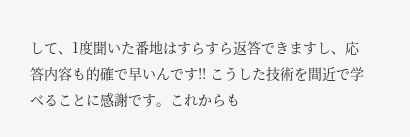して、1度聞いた番地はすらすら返答できますし、応答内容も的確で早いんです‼ こうした技術を間近で学べることに感謝です。これからも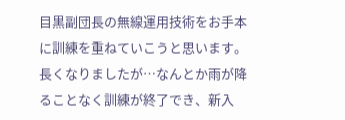目黒副団長の無線運用技術をお手本に訓練を重ねていこうと思います。
長くなりましたが…なんとか雨が降ることなく訓練が終了でき、新入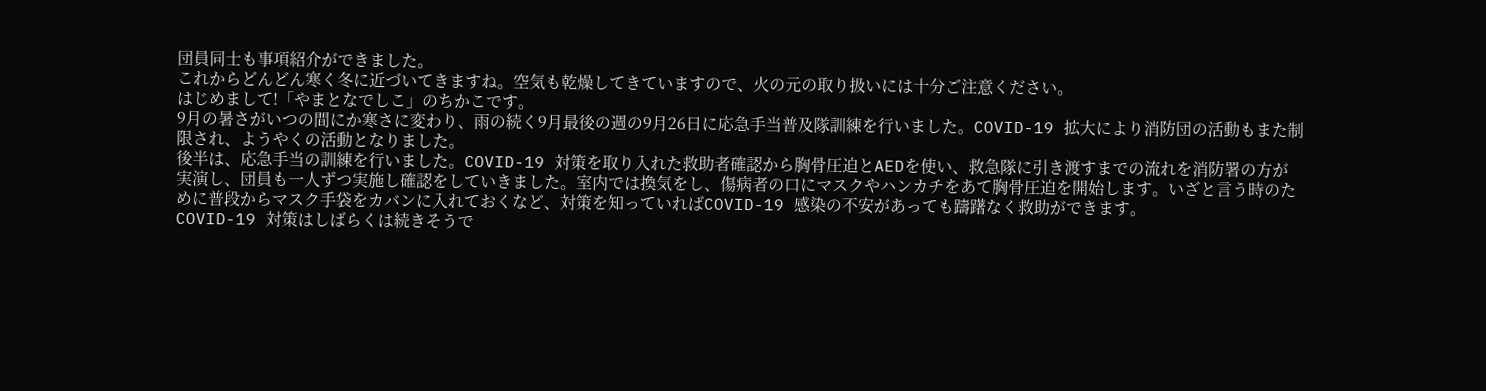団員同士も事項紹介ができました。
これからどんどん寒く冬に近づいてきますね。空気も乾燥してきていますので、火の元の取り扱いには十分ご注意ください。
はじめまして!「やまとなでしこ」のちかこです。
9月の暑さがいつの間にか寒さに変わり、雨の続く9月最後の週の9月26日に応急手当普及隊訓練を行いました。COVID-19 拡大により消防団の活動もまた制限され、ようやくの活動となりました。
後半は、応急手当の訓練を行いました。COVID-19 対策を取り入れた救助者確認から胸骨圧迫とAEDを使い、救急隊に引き渡すまでの流れを消防署の方が実演し、団員も一人ずつ実施し確認をしていきました。室内では換気をし、傷病者の口にマスクやハンカチをあて胸骨圧迫を開始します。いざと言う時のために普段からマスク手袋をカバンに入れておくなど、対策を知っていればCOVID-19 感染の不安があっても躊躇なく救助ができます。
COVID-19 対策はしばらくは続きそうで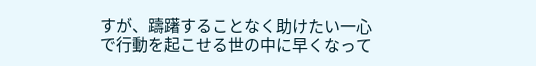すが、躊躇することなく助けたい一心で行動を起こせる世の中に早くなって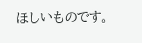ほしいものです。